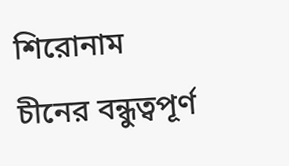শিরোনাম
চীনের বন্ধুত্বপূর্ণ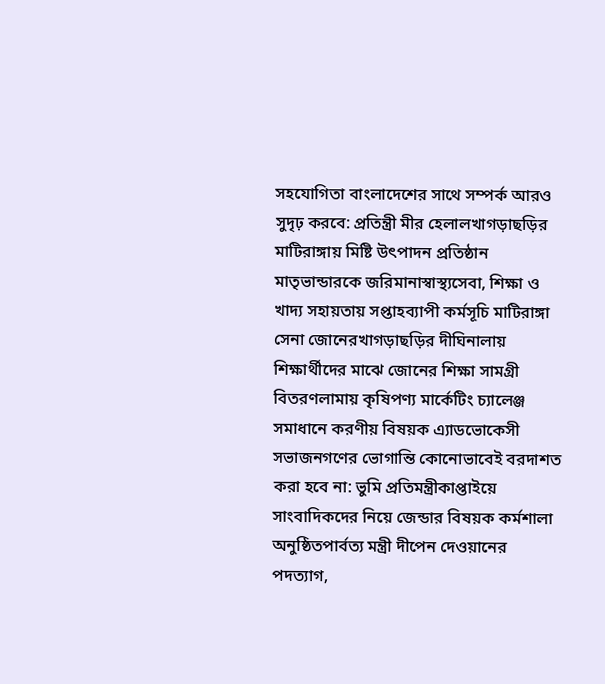সহযোগিতা বাংলাদেশের সাথে সম্পর্ক আরও সুদৃঢ় করবে: প্রতিন্ত্রী মীর হেলালখাগড়াছড়ির মাটিরাঙ্গায় মিষ্টি উৎপাদন প্রতিষ্ঠান মাতৃভান্ডারকে জরিমানাস্বাস্থ্যসেবা, শিক্ষা ও খাদ্য সহায়তায় সপ্তাহব্যাপী কর্মসূচি মাটিরাঙ্গা সেনা জোনেরখাগড়াছড়ির দীঘিনালায় শিক্ষার্থীদের মাঝে জোনের শিক্ষা সামগ্রী বিতরণলামায় কৃষিপণ্য মার্কেটিং চ্যালেঞ্জ সমাধানে করণীয় বিষয়ক এ্যাডভোকেসী সভাজনগণের ভোগান্তি কোনোভাবেই বরদাশত করা হবে না: ভুমি প্রতিমন্ত্রীকাপ্তাইয়ে সাংবাদিকদের নিয়ে জেন্ডার বিষয়ক কর্মশালা অনুষ্ঠিতপার্বত্য মন্ত্রী দীপেন দেওয়ানের পদত্যাগ,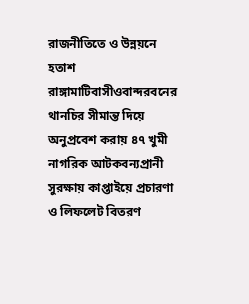রাজনীতিতে ও উন্নয়নে হতাশ রাঙ্গামাটিবাসীওবান্দরবনের থানচির সীমান্ত দিয়ে অনুপ্রবেশ করায় ৪৭ খুমী নাগরিক আটকবন্যপ্রানী সুরক্ষায় কাপ্তাইয়ে প্রচারণা ও লিফলেট বিতরণ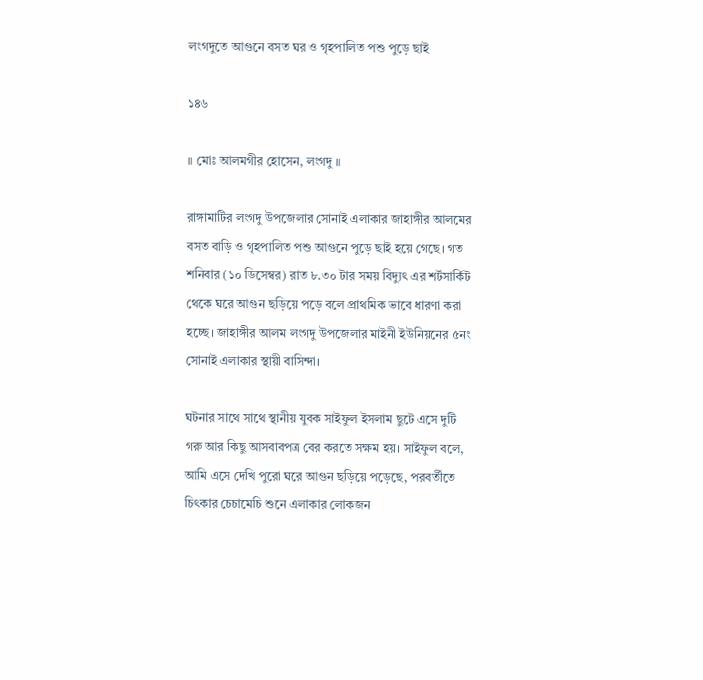লংগদুতে আগুনে বসত ঘর ও গৃহপালিত পশু পুড়ে ছাই

১৪৬

॥ মোঃ আলমগীর হোসেন, লংগদু ॥

রাঙ্গামাটির লংগদু উপজেলার সোনাই এলাকার জাহাঙ্গীর আলমের বসত বাড়ি ও গৃহপালিত পশু আগুনে পুড়ে ছাই হয়ে গেছে। গত শনিবার (১০ ডিসেম্বর) রাত ৮.৩০ টার সময় বিদ্যুৎ এর শর্টসার্কিট থেকে ঘরে আগুন ছড়িয়ে পড়ে বলে প্রাথমিক ভাবে ধারণা করা হচ্ছে। জাহাঙ্গীর আলম লংগদু উপজেলার মাইনী ইউনিয়নের ৫নং সোনাই এলাকার স্থায়ী বাসিন্দা।

ঘটনার সাথে সাথে স্থানীয় যুবক সাইফুল ইসলাম ছুটে এসে দুটি গরু আর কিছু আসবাবপত্র বের করতে সক্ষম হয়। সাইফুল বলে, আমি এসে দেখি পুরো ঘরে আগুন ছড়িয়ে পড়েছে, পরবর্তীতে চিৎকার চেচামেচি শুনে এলাকার লোকজন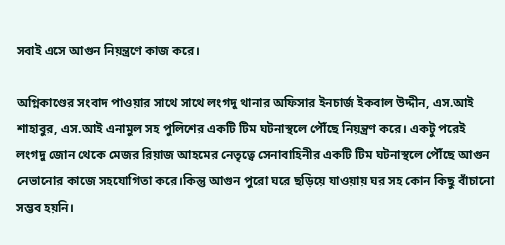সবাই এসে আগুন নিয়ন্ত্রণে কাজ করে।

অগ্নিকাণ্ডের সংবাদ পাওয়ার সাথে সাথে লংগদু থানার অফিসার ইনচার্জ ইকবাল উদ্দীন, এস.আই শাহাবুর, এস.আই এনামুল সহ পুলিশের একটি টিম ঘটনাস্থলে পৌঁছে নিয়ন্ত্রণ করে। একটু পরেই লংগদু জোন থেকে মেজর রিয়াজ আহমের নেতৃত্বে সেনাবাহিনীর একটি টিম ঘটনাস্থলে পৌঁছে আগুন নেভানোর কাজে সহযোগিতা করে।কিন্তু আগুন পুরো ঘরে ছড়িয়ে যাওয়ায় ঘর সহ কোন কিছু বাঁচানো সম্ভব হয়নি।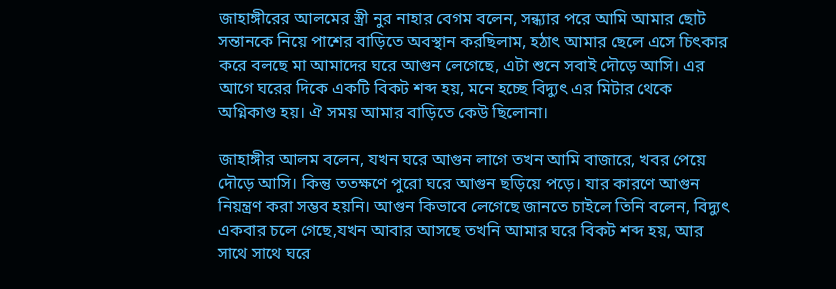জাহাঙ্গীরের আলমের স্ত্রী নুর নাহার বেগম বলেন, সন্ধ্যার পরে আমি আমার ছোট সন্তানকে নিয়ে পাশের বাড়িতে অবস্থান করছিলাম, হঠাৎ আমার ছেলে এসে চিৎকার করে বলছে মা আমাদের ঘরে আগুন লেগেছে, এটা শুনে সবাই দৌড়ে আসি। এর আগে ঘরের দিকে একটি বিকট শব্দ হয়, মনে হচ্ছে বিদ্যুৎ এর মিটার থেকে অগ্নিকাণ্ড হয়। ঐ সময় আমার বাড়িতে কেউ ছিলোনা।

জাহাঙ্গীর আলম বলেন, যখন ঘরে আগুন লাগে তখন আমি বাজারে, খবর পেয়ে দৌড়ে আসি। কিন্তু ততক্ষণে পুরো ঘরে আগুন ছড়িয়ে পড়ে। যার কারণে আগুন নিয়ন্ত্রণ করা সম্ভব হয়নি। আগুন কিভাবে লেগেছে জানতে চাইলে তিনি বলেন, বিদ্যুৎ একবার চলে গেছে,যখন আবার আসছে তখনি আমার ঘরে বিকট শব্দ হয়, আর সাথে সাথে ঘরে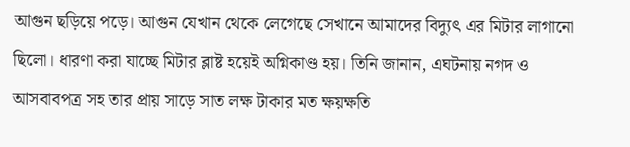আগুন ছড়িয়ে পড়ে। আগুন যেখান থেকে লেগেছে সেখানে আমাদের বিদ্যুৎ এর মিটার লাগানো ছিলো। ধারণা করা যাচ্ছে মিটার ব্লাষ্ট হয়েই অগ্নিকাণ্ড হয়। তিনি জানান, এঘটনায় নগদ ও আসবাবপত্র সহ তার প্রায় সাড়ে সাত লক্ষ টাকার মত ক্ষয়ক্ষতি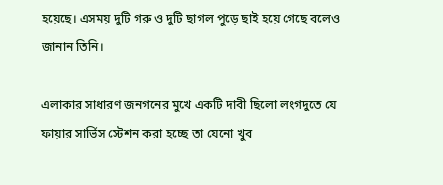হয়েছে। এসময় দুটি গরু ও দুটি ছাগল পুড়ে ছাই হয়ে গেছে বলেও জানান তিনি।

এলাকার সাধারণ জনগনের মুখে একটি দাবী ছিলো লংগদুতে যে ফায়ার সার্ভিস স্টেশন করা হচ্ছে তা যেনো খুব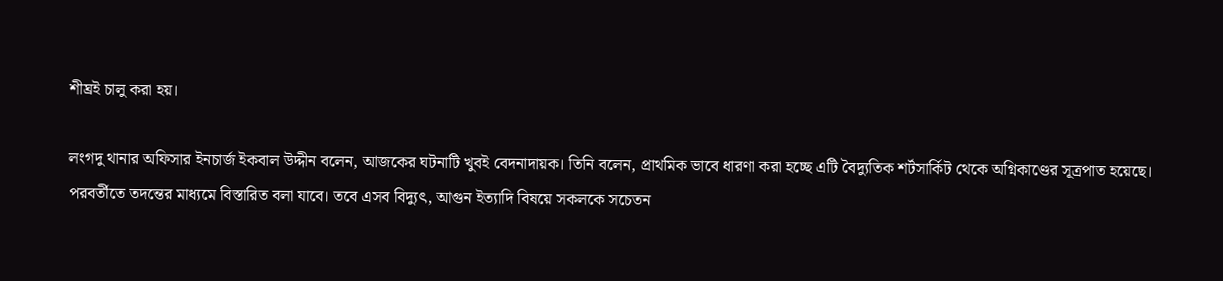শীঘ্রই চালু করা হয়।

লংগদু থানার অফিসার ইনচার্জ ইকবাল উদ্দীন বলেন, আজকের ঘটনাটি খুবই বেদনাদায়ক। তিনি বলেন, প্রাথমিক ভাবে ধারণা করা হচ্ছে এটি বৈদ্যুতিক শর্টসার্কিট থেকে অগ্নিকাণ্ডের সূত্রপাত হয়েছে। পরবর্তীতে তদন্তের মাধ্যমে বিস্তারিত বলা যাবে। তবে এসব বিদ্যুৎ, আগুন ইত্যাদি বিষয়ে সকলকে সচেতন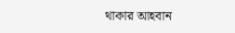থাকার আহবান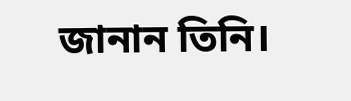জানান তিনি।